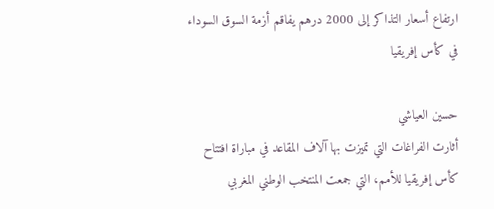ارتفاع أسعار التذاكر إلى 2000 درهم يفاقم أزمة السوق السوداء في كأس إفريقيا

حسين العياشي
أثارت الفراغات التي تميزت بها آلاف المقاعد في مباراة افتتاح كأس إفريقيا للأمم، التي جمعت المنتخب الوطني المغربي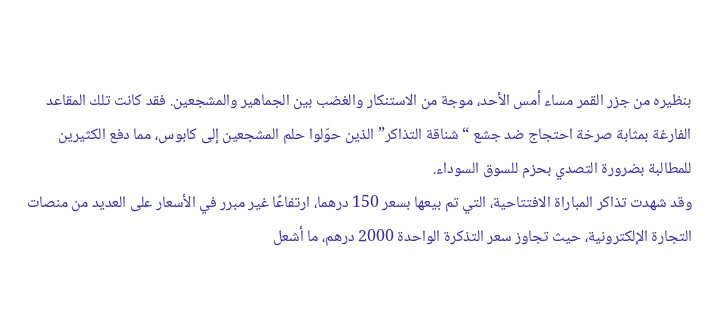بنظيره من جزر القمر مساء أمس الأحد، موجة من الاستنكار والغضب بين الجماهير والمشجعين. فقد كانت تلك المقاعد الفارغة بمثابة صرخة احتجاج ضد جشع “شناقة التذاكر” الذين حوّلوا حلم المشجعين إلى كابوس، مما دفع الكثيرين للمطالبة بضرورة التصدي بحزم للسوق السوداء.
وقد شهدت تذاكر المباراة الافتتاحية، التي تم بيعها بسعر 150 درهما، ارتفاعًا غير مبرر في الأسعار على العديد من منصات التجارة الإلكترونية، حيث تجاوز سعر التذكرة الواحدة 2000 درهم، ما أشعل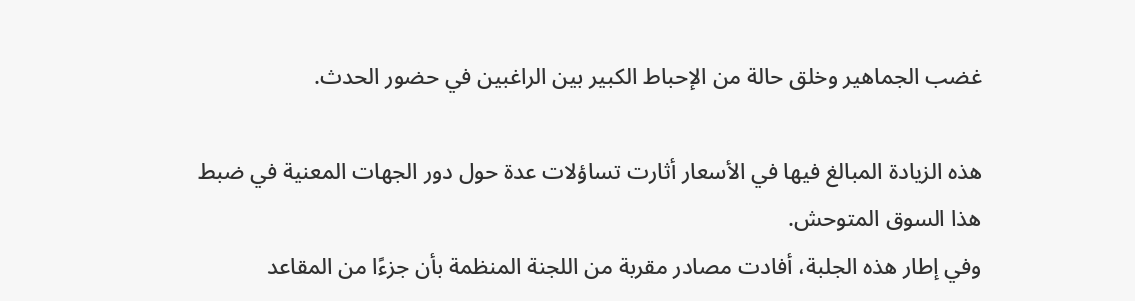غضب الجماهير وخلق حالة من الإحباط الكبير بين الراغبين في حضور الحدث.

هذه الزيادة المبالغ فيها في الأسعار أثارت تساؤلات عدة حول دور الجهات المعنية في ضبط هذا السوق المتوحش.
وفي إطار هذه الجلبة، أفادت مصادر مقربة من اللجنة المنظمة بأن جزءًا من المقاعد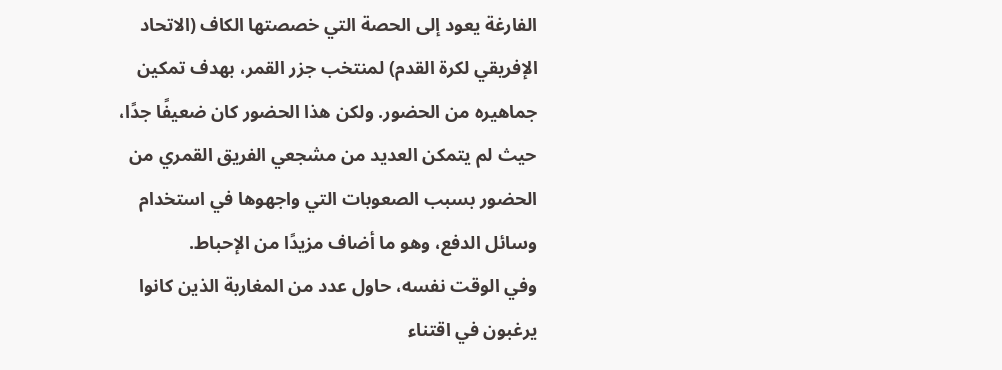الفارغة يعود إلى الحصة التي خصصتها الكاف (الاتحاد الإفريقي لكرة القدم) لمنتخب جزر القمر، بهدف تمكين جماهيره من الحضور. ولكن هذا الحضور كان ضعيفًا جدًا، حيث لم يتمكن العديد من مشجعي الفريق القمري من الحضور بسبب الصعوبات التي واجهوها في استخدام وسائل الدفع، وهو ما أضاف مزيدًا من الإحباط.
وفي الوقت نفسه، حاول عدد من المغاربة الذين كانوا يرغبون في اقتناء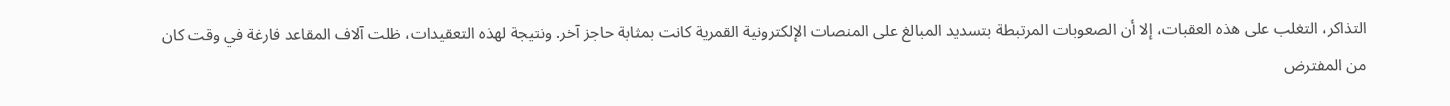التذاكر، التغلب على هذه العقبات، إلا أن الصعوبات المرتبطة بتسديد المبالغ على المنصات الإلكترونية القمرية كانت بمثابة حاجز آخر. ونتيجة لهذه التعقيدات، ظلت آلاف المقاعد فارغة في وقت كان من المفترض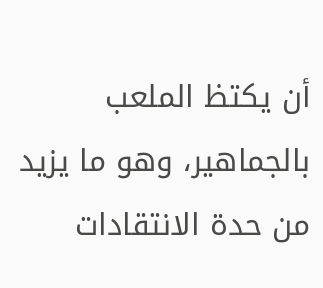أن يكتظ الملعب بالجماهير، وهو ما يزيد من حدة الانتقادات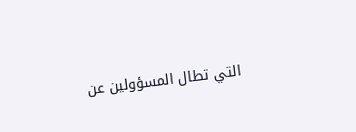التي تطال المسؤولين عن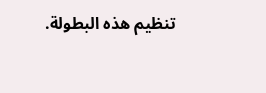تنظيم هذه البطولة.